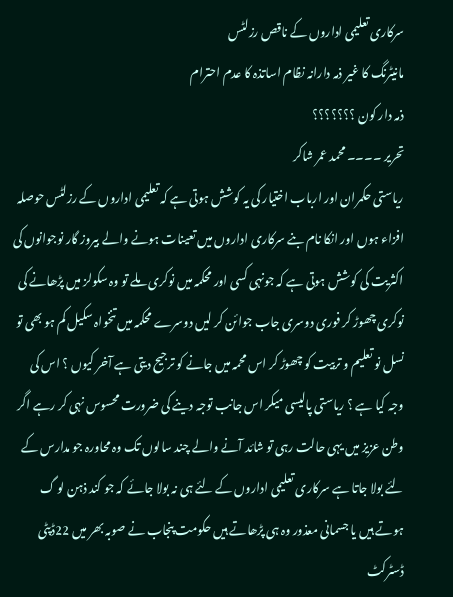سرکاری تعلیمی اداروں کے ناقص رزلٹس
مانیٹرنگ کا غیر ذمہ دارانہ نظام اساتذہ کا عدم احترام
ذمہ دار کون ؟؟؟؟؟؟؟
تحریر ۔۔۔۔ محمد عمر شاکر
ریاستی حکمران اور ارباب اختیار کی یہ کوشش ہوتی ہے کہ تعلیمی اداروں کے رزلٹس حوصلہ افزاء ہوں اور انکا نام بنے سرکاری اداروں میں تعینات ہونے والے بیروز گار نوجوانوں کی اکثریت کی کوشش ہوتی ہے کہ جونہی کسی اور محکمہ میں نوکری ملے تو وہ سکولز میں پڑھانے کی نوکری چھوڑ کر فوری دوسری جاب جوائن کر لیں دوسرے محکمہ میں تنخواہ سکیل کم ہو بھی تو نسل نو تعلیم و تربیت کو چھوڑ کر اس محمہ میں جانے کو ترجیح دیتی ہے آخر کیوں ؟ اس کی وجہ کیا ہے ؟ ریاستی پالیسی میکر اس جانب توجہ دینے کی ضرورت محسوس نہی کر رہے اگر وطن عزیز میں یہی حالت رہی تو شائد آنے والے چند سالوں تک وہ محاورہ جو مدارس کے لئے بولا جاتا ہے سرکاری تعلیمی اداروں کے لئے ہی نہ بولا جائے کہ جو کند ذہن لو گ ہوتے ہیں یا جسمانی معذور وہ ہی پڑھاتے ہیں حکومت پنجاب نے صوبہ بھر میں 22ڈپٹی ڈسٹرکٹ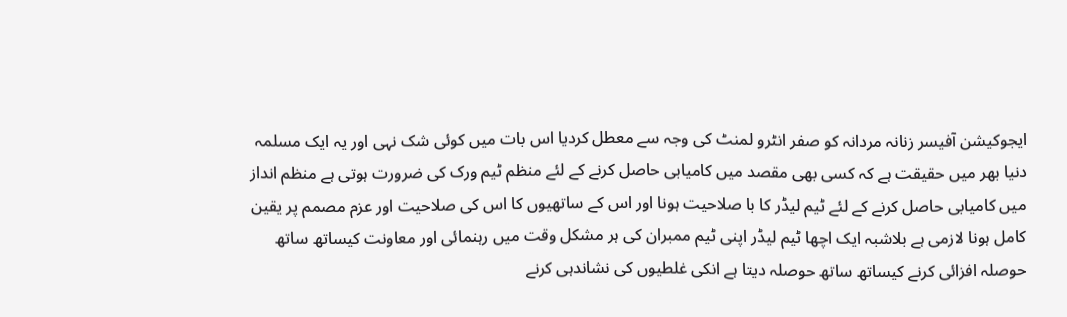ایجوکیشن آفیسر زنانہ مردانہ کو صفر انٹرو لمنٹ کی وجہ سے معطل کردیا اس بات میں کوئی شک نہی اور یہ ایک مسلمہ دنیا بھر میں حقیقت ہے کہ کسی بھی مقصد میں کامیابی حاصل کرنے کے لئے منظم ٹیم ورک کی ضرورت ہوتی ہے منظم انداز میں کامیابی حاصل کرنے کے لئے ٹیم لیڈر کا با صلاحیت ہونا اور اس کے ساتھیوں کا اس کی صلاحیت اور عزم مصمم پر یقین کامل ہونا لازمی ہے بلاشبہ ایک اچھا ٹیم لیڈر اپنی ٹیم ممبران کی ہر مشکل وقت میں رہنمائی اور معاونت کیساتھ ساتھ حوصلہ افزائی کرنے کیساتھ ساتھ حوصلہ دیتا ہے انکی غلطیوں کی نشاندہی کرنے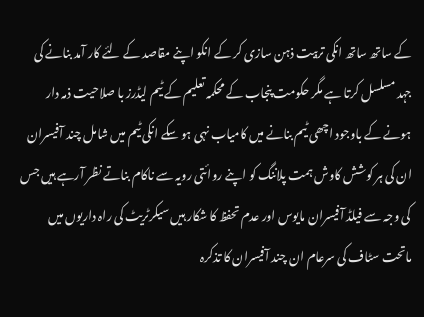کے ساتھ ساتھ انکی تربیت ذہن سازی کر کے انکو اپنے مقاصد کے لئے کار آمد بنانے کی جہد مسلسل کرتا ہے مگر حکومت پنجاب کے محکمہ تعلیم کے ٹیم لیڈرز با صلاحیت ذمہ دار ہونے کے باوجود اچھی ٹیم بنانے میں کامیاب نہی ہو سکے انکی ٹیم میں شامل چند آفیسران ان کی ہر کوشش کاوش ہمت پلاننگ کو اپنے روائتی رویہ سے ناکام بناتے نظر آرہے ہیں جس کی وجہ سے فیلڈ آفیسران مایوس اور عدم تحفظ کا شکار ہیں سیکرٹریٹ کی راہ داریوں میں ماتحت سٹاف کی سرعام ان چند آفیسران کا تذکرہ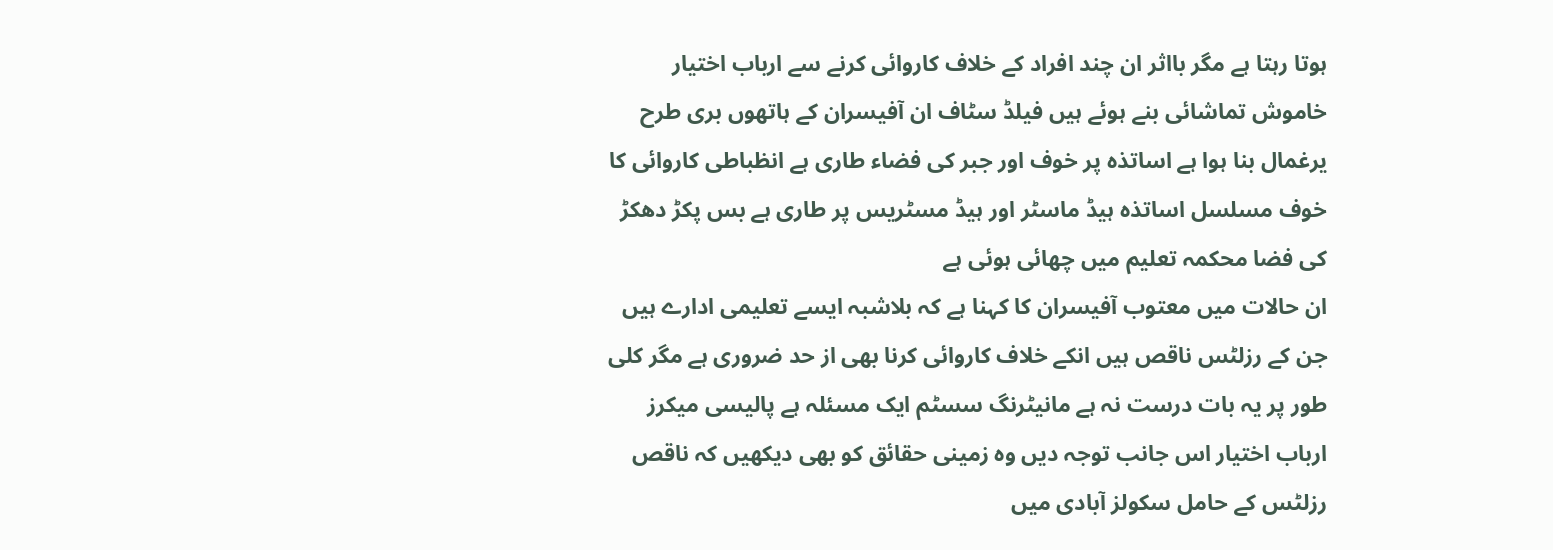ہوتا رہتا ہے مگر بااثر ان چند افراد کے خلاف کاروائی کرنے سے ارباب اختیار خاموش تماشائی بنے ہوئے ہیں فیلڈ سٹاف ان آفیسران کے ہاتھوں بری طرح یرغمال بنا ہوا ہے اساتذہ پر خوف اور جبر کی فضاء طاری ہے انظباطی کاروائی کا خوف مسلسل اساتذہ ہیڈ ماسٹر اور ہیڈ مسٹریس پر طاری ہے بس پکڑ دھکڑ کی فضا محکمہ تعلیم میں چھائی ہوئی ہے
ان حالات میں معتوب آفیسران کا کہنا ہے کہ بلاشبہ ایسے تعلیمی ادارے ہیں جن کے رزلٹس ناقص ہیں انکے خلاف کاروائی کرنا بھی از حد ضروری ہے مگر کلی طور پر یہ بات درست نہ ہے مانیٹرنگ سسٹم ایک مسئلہ ہے پالیسی میکرز ارباب اختیار اس جانب توجہ دیں وہ زمینی حقائق کو بھی دیکھیں کہ ناقص رزلٹس کے حامل سکولز آبادی میں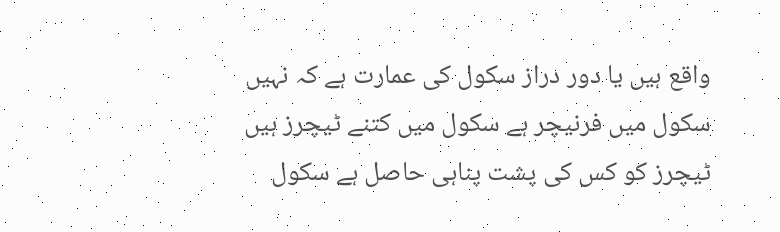واقع ہیں یا دور دراز سکول کی عمارت ہے کہ نہیں سکول میں فرنیچر ہے سکول میں کتنے ٹیچرز ہیں ٹیچرز کو کس کی پشت پناہی حاصل ہے سکول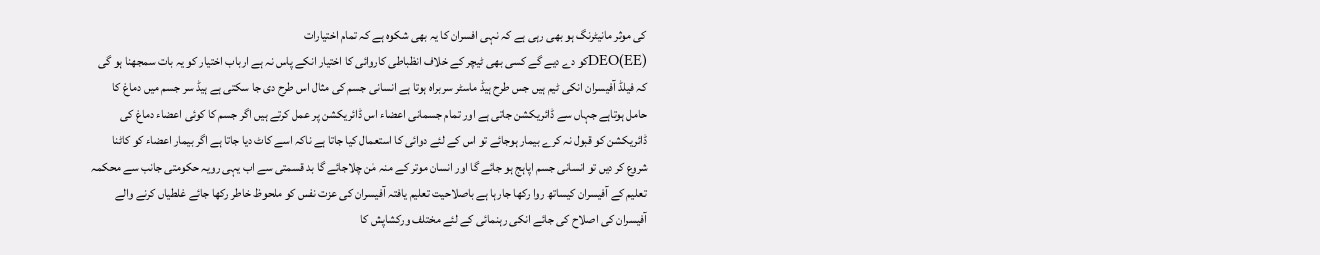کی موثر مانیٹرنگ ہو بھی رہی ہے کہ نہی افسران کا یہ بھی شکوہ ہے کہ تمام اختیارات
DEO(EE)کو دے دیے گے کسی بھی ٹیچر کے خلاف انظباطی کاروائی کا اختیار انکے پاس نہ ہے ارباب اختیار کو یہ بات سمجھنا ہو گی کہ فیلڈ آفیسران انکی ٹیم ہیں جس طرح ہیڈ ماسٹر سربراہ ہوتا ہے انسانی جسم کی مثال اس طرح دی جا سکتی ہے ہیڈ سر جسم میں دماغ کا حامل ہوتاہے جہاں سے ڈائریکشن جاتی ہے اور تمام جسمانی اعضاء اس ڈائریکشن پر عمل کرتے ہیں اگر جسم کا کوئی اعضاء دماغ کی ڈائریکشن کو قبول نہ کرے بیمار ہوجائے تو اس کے لئے دوائی کا استعمال کیا جاتا ہے ناکہ اسے کاٹ دیا جاتا ہے اگر بیمار اعضاء کو کاٹنا شروع کر دیں تو انسانی جسم اپاہج ہو جائے گا اور انسان موتر کے منہ مٰن چلاجائے گا بد قسمتی سے اب یہی رویہ حکومتی جانب سے محکمہ تعلیم کے آفیسران کیساتھ روا رکھا جارہا ہے باصلاحیت تعلیم یافتہ آفیسران کی عزت نفس کو ملحوظ خاطر رکھا جائے غلطیاں کرنے والے آفیسران کی اصلاح کی جائے انکی رہنمائی کے لئے مختلف ورکشاپش کا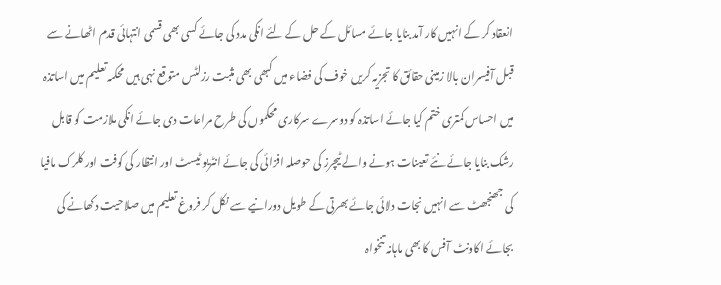انعقاد کر کے انہیں کار آمد بنایا جائے مسائل کے حل کے لئے انکی مدد کی جائے کسی بھی قسمی انتہائی قدم اٹھانے سے قبل آفیسران بالا زمینی حقائق کا تجزیہ کریں خوف کی فضاء میں کبھی بھی مثبت رزلٹس متوقع نہی ہیں محکمہ تعلیم میں اساتذہ میں احساس کمتری ختم کیا جائے اساتذہ کو دوسرے سرکاری محکموں کی طرح مراعات دی جائے انکی ملازمت کو قابل رشک بنایا جائے نئے تعینات ہونے والے ٹیچرز کی حوصلہ افزائی کی جائے انٹریو ٹیسٹ اور انتظار کی کوفت اور کلرک مافیا کی جھنجھٹ سے انہیں نجات دلائی جائے بھرتی کے طویل دورانیے سے نکل کر فروغ تعلیم میں صلاحیت دکھانے کی بجائے اکاونٹ آفس کا بھی ماہانہ تنخواہ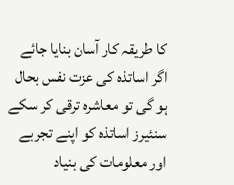کا طریقہ کار آسان بنایا جائے اگر اساتذہ کی عزت نفس بحال ہو گی تو معاشرہ ترقی کر سکے سنئیرز اساتذہ کو اپنے تجربے اور معلومات کی بنیاد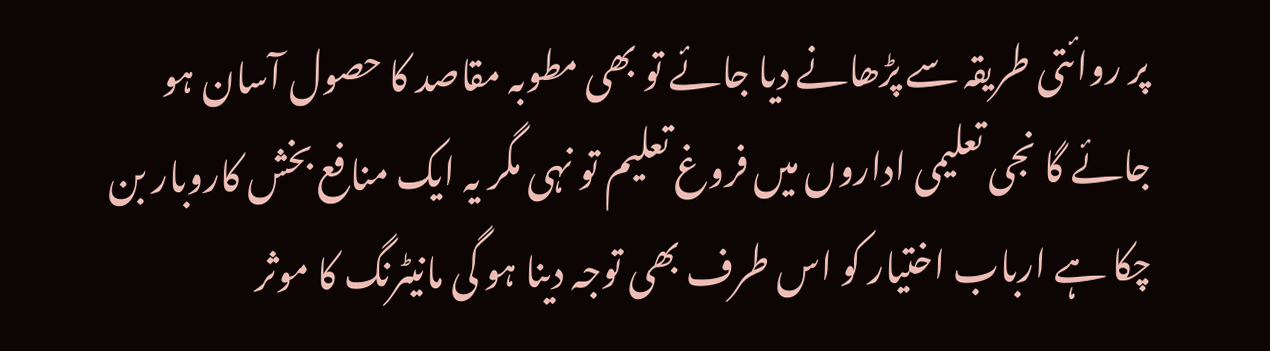پر روائتی طریقہ سے پڑھانے دیا جائے تو بھی مطوبہ مقاصد کا حصول آسان ہو جائے گا نجی تعلیمی اداروں میں فروغ تعلیم تو نہی مگر یہ ایک منافع بخش کاروبار بن چکا ہے ارباب اختیار کو اس طرف بھی توجہ دینا ہو گی مانیٹرنگ کا موثر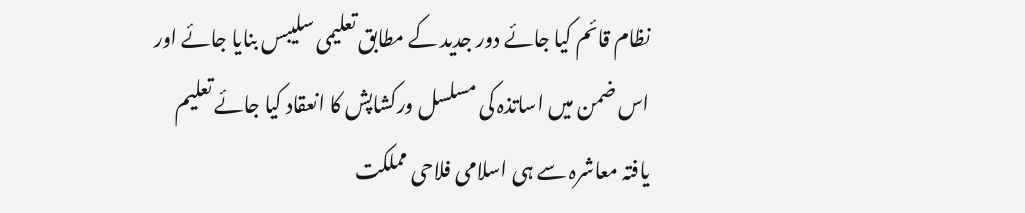نظام قائم کیا جائے دور جدید کے مطابق تعلیمی سلیبس بنایا جائے اور اس ضمن میں اساتذہ کی مسلسل ورکشاپش کا انعقاد کیا جائے تعلیم یافتہ معاشرہ سے ہی اسلامی فلاحی مملکت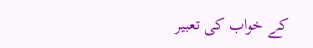کے خواب کی تعبیر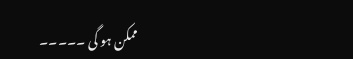ممکن ہو گی ۔۔۔۔۔